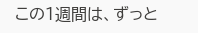この1週間は、ずっと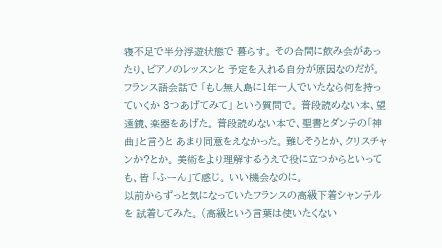寝不足で半分浮遊状態で 暮らす。 その合間に飲み会があったり、ピアノのレッスンと 予定を入れる自分が原因なのだが。
フランス語会話で 「もし無人島に1年一人でいたなら何を持っていくか 3つあげてみて」 という質問で。 普段読めない本、望遠鏡、楽器をあげた。 普段読めない本で、聖書とダンテの「神曲」と言うと あまり同意をえなかった。 難しそうとか、クリスチャンか?とか。 美術をより理解するうえで役に立つからといっても、皆 「ふーん」て感じ。 いい機会なのに。
以前からずっと気になっていたフランスの高級下着シャンテルを 試着してみた。 (高級という言葉は使いたくない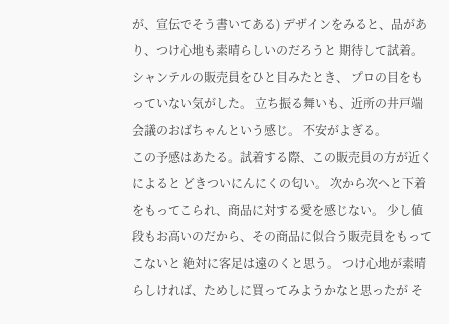が、宣伝でそう書いてある) デザインをみると、品があり、つけ心地も素晴らしいのだろうと 期待して試着。
シャンテルの販売員をひと目みたとき、 プロの目をもっていない気がした。 立ち振る舞いも、近所の井戸端会議のおばちゃんという感じ。 不安がよぎる。
この予感はあたる。試着する際、この販売員の方が近くによると どきついにんにくの匂い。 次から次へと下着をもってこられ、商品に対する愛を感じない。 少し値段もお高いのだから、その商品に似合う販売員をもってこないと 絶対に客足は遠のくと思う。 つけ心地が素晴らしければ、ためしに買ってみようかなと思ったが そ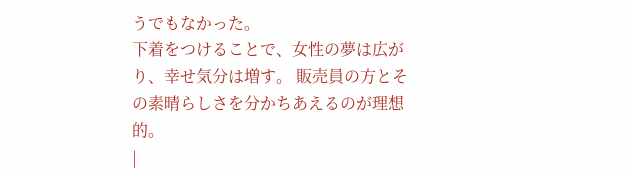うでもなかった。
下着をつけることで、女性の夢は広がり、幸せ気分は増す。 販売員の方とその素晴らしさを分かちあえるのが理想的。
|